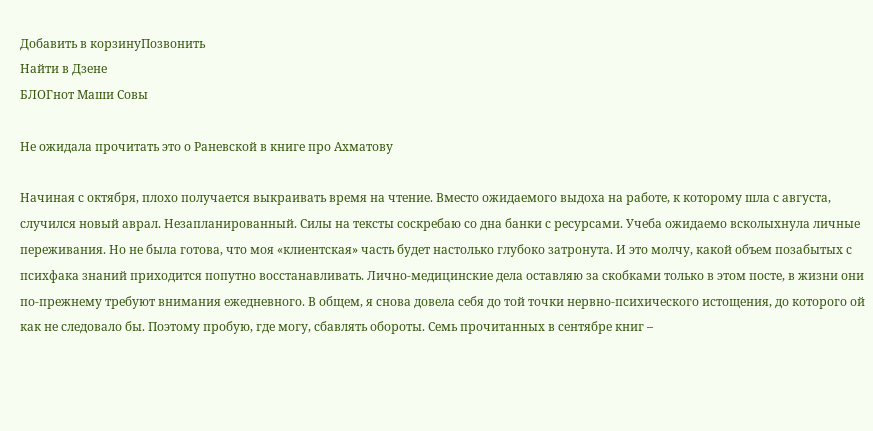Добавить в корзинуПозвонить
Найти в Дзене
БЛОГнот Маши Совы

Не ожидала прочитать это о Раневской в книге про Ахматову

Начиная с октября, плохо получается выкраивать время на чтение. Вместо ожидаемого выдоха на работе, к которому шла с августа, случился новый аврал. Незапланированный. Силы на тексты соскребаю со дна банки с ресурсами. Учеба ожидаемо всколыхнула личные переживания. Но не была готова, что моя «клиентская» часть будет настолько глубоко затронута. И это молчу, какой объем позабытых с психфака знаний приходится попутно восстанавливать. Лично-медицинские дела оставляю за скобками только в этом посте, в жизни они по-прежнему требуют внимания ежедневного. В общем, я снова довела себя до той точки нервно-психического истощения, до которого ой как не следовало бы. Поэтому пробую, где могу, сбавлять обороты. Семь прочитанных в сентябре книг –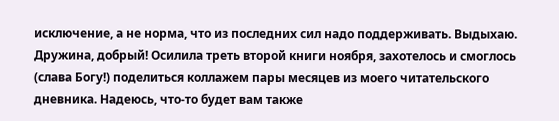исключение, а не норма, что из последних сил надо поддерживать. Выдыхаю. Дружина, добрый! Осилила треть второй книги ноября, захотелось и смоглось (слава Богу!) поделиться коллажем пары месяцев из моего читательского дневника. Надеюсь, что-то будет вам также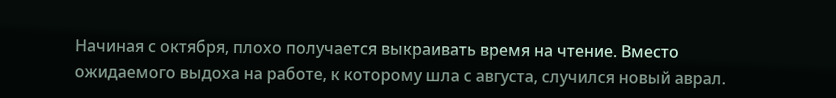Начиная с октября, плохо получается выкраивать время на чтение. Вместо ожидаемого выдоха на работе, к которому шла с августа, случился новый аврал.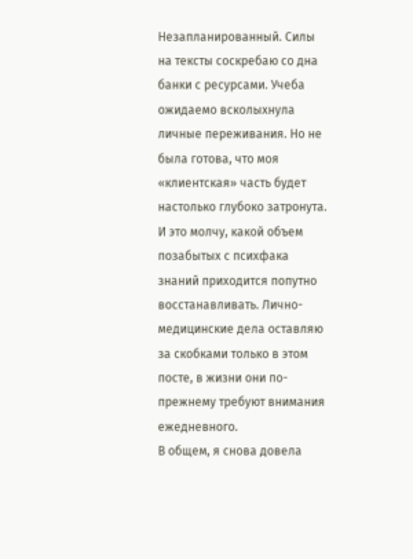Незапланированный. Силы на тексты соскребаю со дна банки с ресурсами. Учеба ожидаемо всколыхнула личные переживания. Но не была готова, что моя «клиентская» часть будет настолько глубоко затронута. И это молчу, какой объем позабытых с психфака знаний приходится попутно восстанавливать. Лично-медицинские дела оставляю за скобками только в этом посте, в жизни они по-прежнему требуют внимания ежедневного.
В общем, я снова довела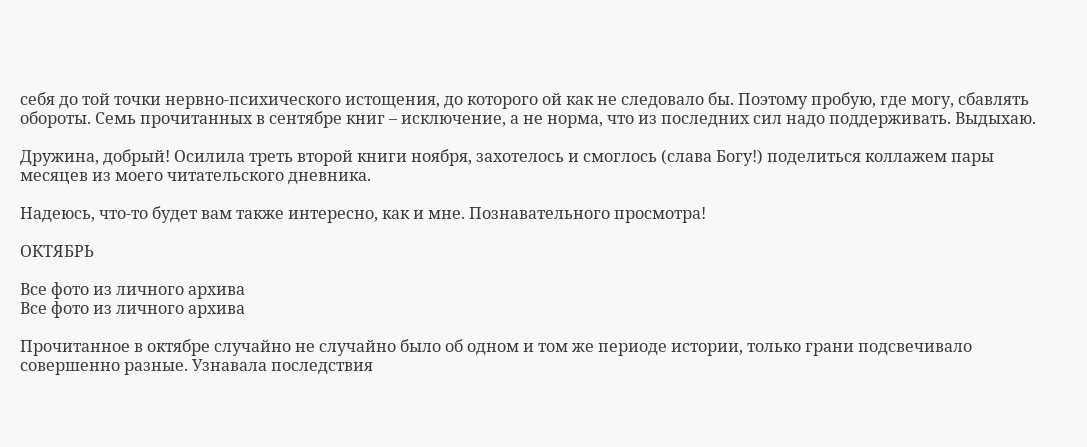себя до той точки нервно-психического истощения, до которого ой как не следовало бы. Поэтому пробую, где могу, сбавлять обороты. Семь прочитанных в сентябре книг – исключение, а не норма, что из последних сил надо поддерживать. Выдыхаю.

Дружина, добрый! Осилила треть второй книги ноября, захотелось и смоглось (слава Богу!) поделиться коллажем пары месяцев из моего читательского дневника.

Надеюсь, что-то будет вам также интересно, как и мне. Познавательного просмотра!

ОКТЯБРЬ

Все фото из личного архива
Все фото из личного архива

Прочитанное в октябре случайно не случайно было об одном и том же периоде истории, только грани подсвечивало совершенно разные. Узнавала последствия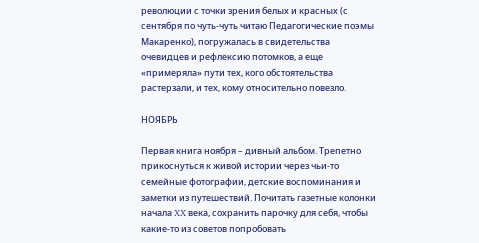революции с точки зрения белых и красных (с сентября по чуть-чуть читаю Педагогические поэмы Макаренко), погружалась в свидетельства очевидцев и рефлексию потомков, а еще «примеряла» пути тех, кого обстоятельства растерзали, и тех, кому относительно повезло.

НОЯБРЬ

Первая книга ноября – дивный альбом. Трепетно прикоснуться к живой истории через чьи-то семейные фотографии, детские воспоминания и заметки из путешествий. Почитать газетные колонки начала XX века, сохранить парочку для себя, чтобы какие-то из советов попробовать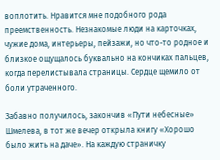воплотить. Нравится мне подобного рода преемственность. Незнакомые люди на карточках, чужие дома, интерьеры, пейзажи, но что-то родное и близкое ощущалось буквально на кончиках пальцев, когда перелистывала страницы. Сердце щемило от боли утраченного.

Забавно получилось, закончив «Пути небесные» Шмелева, в тот же вечер открыла книгу «Хорошо было жить на даче». На каждую страничку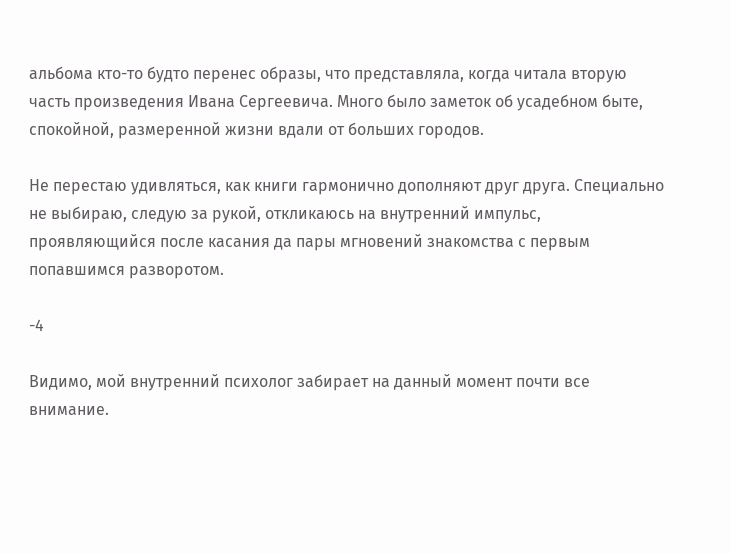альбома кто-то будто перенес образы, что представляла, когда читала вторую часть произведения Ивана Сергеевича. Много было заметок об усадебном быте, спокойной, размеренной жизни вдали от больших городов.

Не перестаю удивляться, как книги гармонично дополняют друг друга. Специально не выбираю, следую за рукой, откликаюсь на внутренний импульс, проявляющийся после касания да пары мгновений знакомства с первым попавшимся разворотом.

-4

Видимо, мой внутренний психолог забирает на данный момент почти все внимание.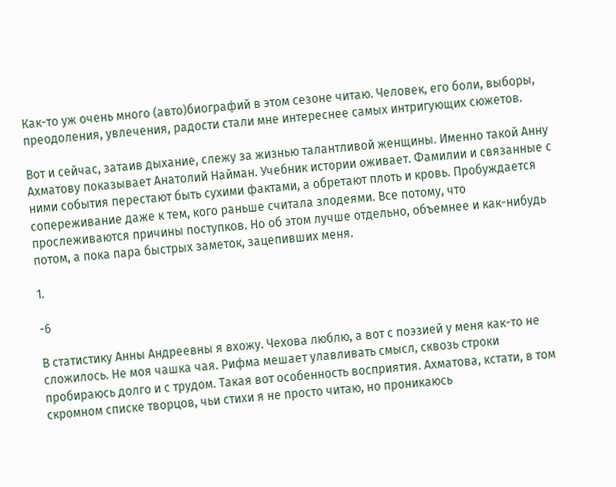Как-то уж очень много (авто)биографий в этом сезоне читаю. Человек, его боли, выборы, преодоления, увлечения, радости стали мне интереснее самых интригующих сюжетов.

Вот и сейчас, затаив дыхание, слежу за жизнью талантливой женщины. Именно такой Анну Ахматову показывает Анатолий Найман. Учебник истории оживает. Фамилии и связанные с ними события перестают быть сухими фактами, а обретают плоть и кровь. Пробуждается сопереживание даже к тем, кого раньше считала злодеями. Все потому, что прослеживаются причины поступков. Но об этом лучше отдельно, объемнее и как-нибудь потом, а пока пара быстрых заметок, зацепивших меня.

1.

-6

В статистику Анны Андреевны я вхожу. Чехова люблю, а вот с поэзией у меня как-то не сложилось. Не моя чашка чая. Рифма мешает улавливать смысл, сквозь строки пробираюсь долго и с трудом. Такая вот особенность восприятия. Ахматова, кстати, в том скромном списке творцов, чьи стихи я не просто читаю, но проникаюсь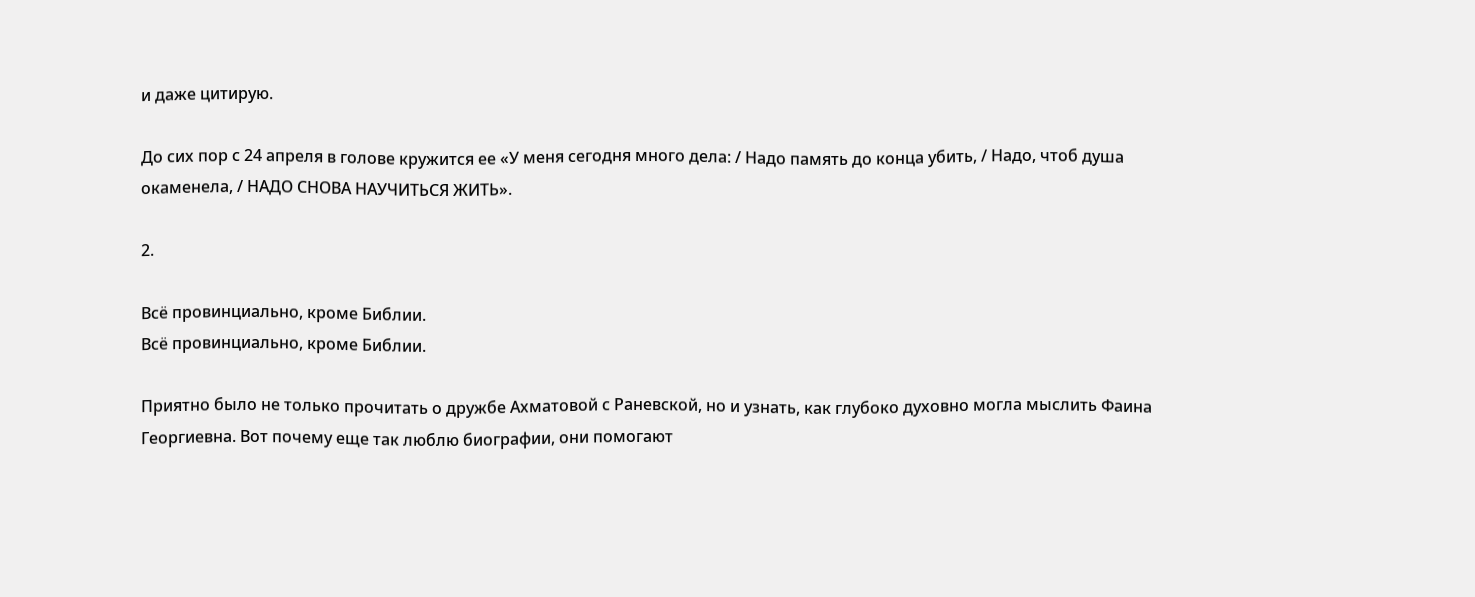и даже цитирую.

До сих пор с 24 апреля в голове кружится ее «У меня сегодня много дела: / Надо память до конца убить, / Надо, чтоб душа окаменела, / НАДО СНОВА НАУЧИТЬСЯ ЖИТЬ».

2.

Всё провинциально, кроме Библии.
Всё провинциально, кроме Библии.

Приятно было не только прочитать о дружбе Ахматовой с Раневской, но и узнать, как глубоко духовно могла мыслить Фаина Георгиевна. Вот почему еще так люблю биографии, они помогают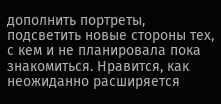дополнить портреты, подсветить новые стороны тех, с кем и не планировала пока знакомиться. Нравится, как неожиданно расширяется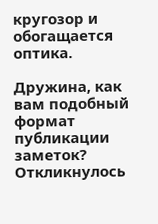кругозор и обогащается оптика.

Дружина, как вам подобный формат публикации заметок? Откликнулось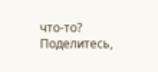что-то? Поделитесь,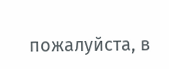пожалуйста, в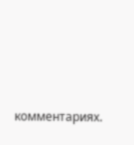комментариях.